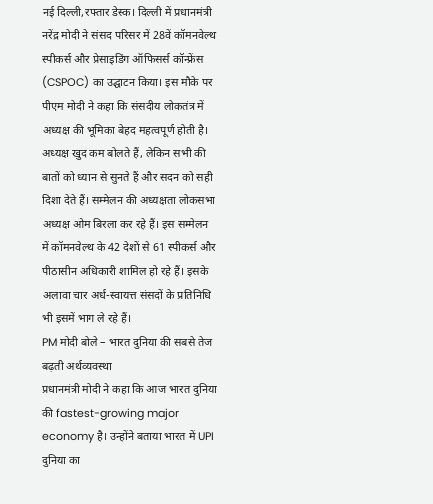नई दिल्ली,रफ्तार डेस्क। दिल्ली में प्रधानमंत्री नरेंद्र मोदी ने संसद परिसर में 28वें कॉमनवेल्थ स्पीकर्स और प्रेसाइडिंग ऑफिसर्स कॉन्फ्रेंस (CSPOC) का उद्घाटन किया। इस मौके पर पीएम मोदी ने कहा कि संसदीय लोकतंत्र में अध्यक्ष की भूमिका बेहद महत्वपूर्ण होती है। अध्यक्ष खुद कम बोलते हैं, लेकिन सभी की बातों को ध्यान से सुनते हैं और सदन को सही दिशा देते हैं। सम्मेलन की अध्यक्षता लोकसभा अध्यक्ष ओम बिरला कर रहे हैं। इस सम्मेलन में कॉमनवेल्थ के 42 देशों से 61 स्पीकर्स और पीठासीन अधिकारी शामिल हो रहे हैं। इसके अलावा चार अर्ध-स्वायत्त संसदों के प्रतिनिधि भी इसमें भाग ले रहे हैं।
PM मोदी बोले – भारत दुनिया की सबसे तेज बढ़ती अर्थव्यवस्था
प्रधानमंत्री मोदी ने कहा कि आज भारत दुनिया की fastest-growing major economy है। उन्होंने बताया भारत में UPI दुनिया का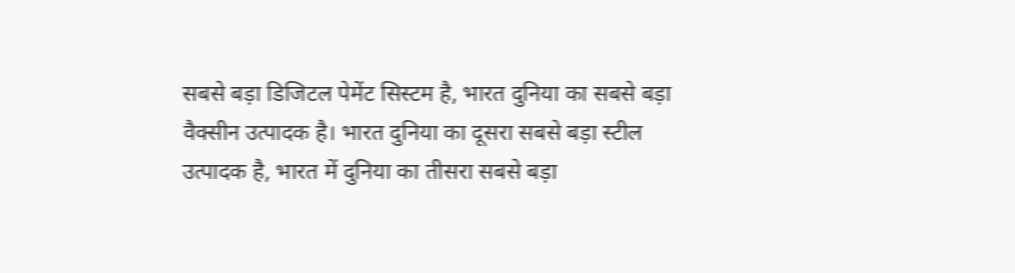सबसे बड़ा डिजिटल पेमेंट सिस्टम है, भारत दुनिया का सबसे बड़ा वैक्सीन उत्पादक है। भारत दुनिया का दूसरा सबसे बड़ा स्टील उत्पादक है, भारत में दुनिया का तीसरा सबसे बड़ा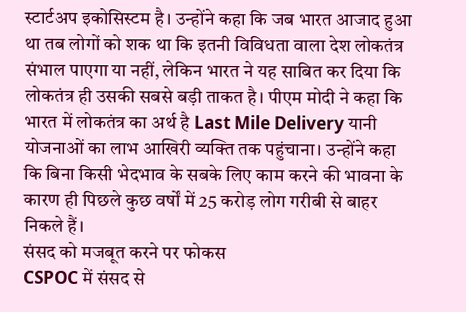स्टार्टअप इकोसिस्टम है। उन्होंने कहा कि जब भारत आजाद हुआ था तब लोगों को शक था कि इतनी विविधता वाला देश लोकतंत्र संभाल पाएगा या नहीं, लेकिन भारत ने यह साबित कर दिया कि लोकतंत्र ही उसकी सबसे बड़ी ताकत है। पीएम मोदी ने कहा कि भारत में लोकतंत्र का अर्थ है Last Mile Delivery यानी योजनाओं का लाभ आखिरी व्यक्ति तक पहुंचाना। उन्होंने कहा कि बिना किसी भेदभाव के सबके लिए काम करने की भावना के कारण ही पिछले कुछ वर्षों में 25 करोड़ लोग गरीबी से बाहर निकले हैं।
संसद को मजबूत करने पर फोकस
CSPOC में संसद से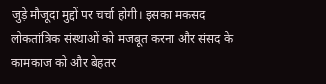जुड़े मौजूदा मुद्दों पर चर्चा होगी। इसका मकसद लोकतांत्रिक संस्थाओं को मजबूत करना और संसद के कामकाज को और बेहतर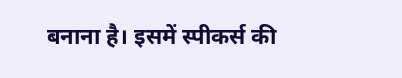बनाना है। इसमें स्पीकर्स की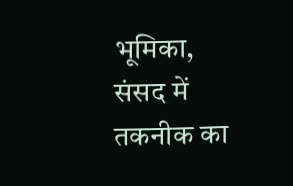भूमिका, संसद में तकनीक का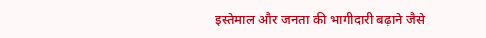इस्तेमाल और जनता की भागीदारी बढ़ाने जैसे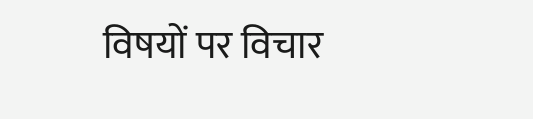विषयों पर विचार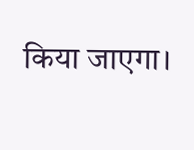किया जाएगा।